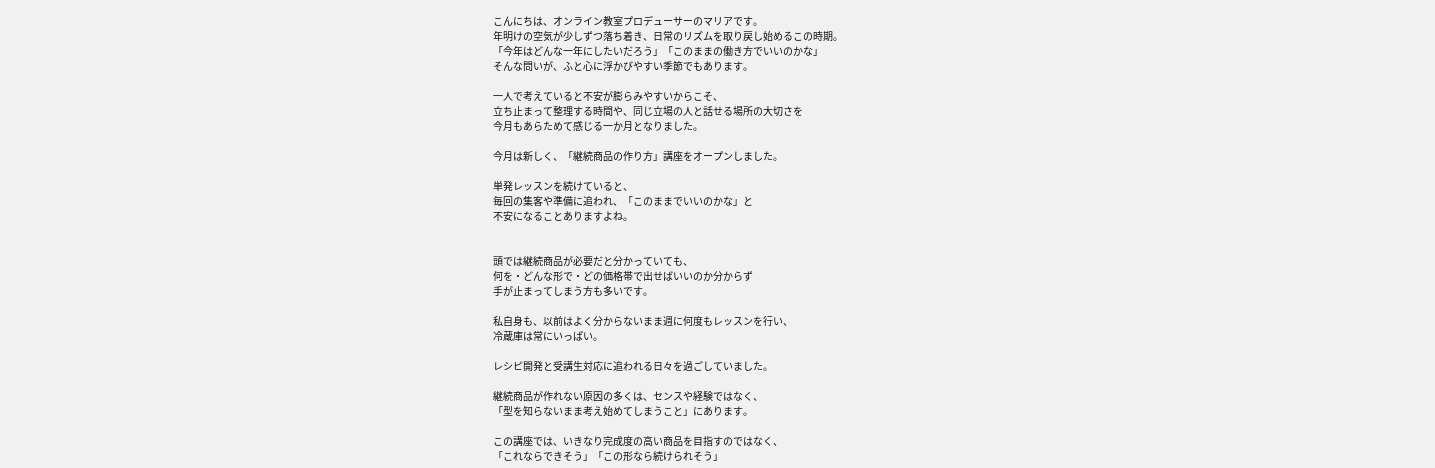こんにちは、オンライン教室プロデューサーのマリアです。
年明けの空気が少しずつ落ち着き、日常のリズムを取り戻し始めるこの時期。
「今年はどんな一年にしたいだろう」「このままの働き方でいいのかな」
そんな問いが、ふと心に浮かびやすい季節でもあります。

一人で考えていると不安が膨らみやすいからこそ、
立ち止まって整理する時間や、同じ立場の人と話せる場所の大切さを
今月もあらためて感じる一か月となりました。

今月は新しく、「継続商品の作り方」講座をオープンしました。

単発レッスンを続けていると、
毎回の集客や準備に追われ、「このままでいいのかな」と
不安になることありますよね。


頭では継続商品が必要だと分かっていても、
何を・どんな形で・どの価格帯で出せばいいのか分からず
手が止まってしまう方も多いです。

私自身も、以前はよく分からないまま週に何度もレッスンを行い、
冷蔵庫は常にいっぱい。

レシピ開発と受講生対応に追われる日々を過ごしていました。

継続商品が作れない原因の多くは、センスや経験ではなく、
「型を知らないまま考え始めてしまうこと」にあります。

この講座では、いきなり完成度の高い商品を目指すのではなく、
「これならできそう」「この形なら続けられそう」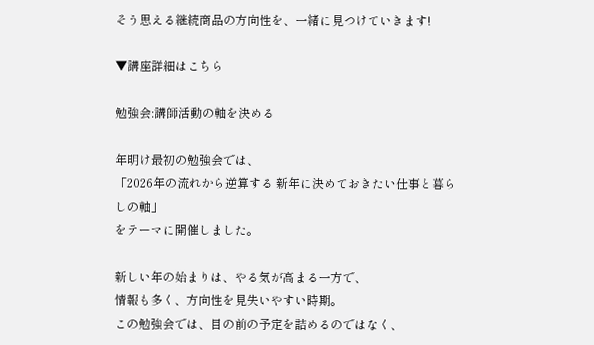そう思える継続商品の方向性を、一緒に見つけていきます!

▼講座詳細はこちら

勉強会:講師活動の軸を決める

年明け最初の勉強会では、
「2026年の流れから逆算する 新年に決めておきたい仕事と暮らしの軸」
をテーマに開催しました。

新しい年の始まりは、やる気が高まる一方で、
情報も多く、方向性を見失いやすい時期。
この勉強会では、目の前の予定を詰めるのではなく、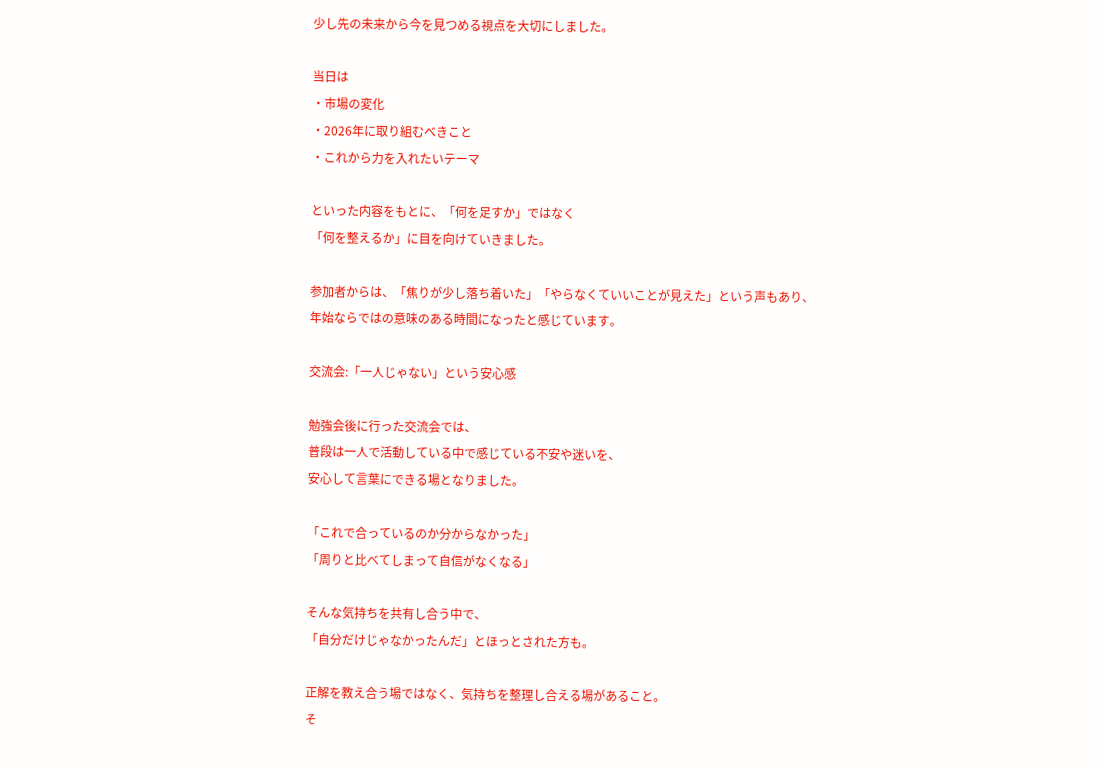少し先の未来から今を見つめる視点を大切にしました。

当日は
・市場の変化
・2026年に取り組むべきこと
・これから力を入れたいテーマ

といった内容をもとに、「何を足すか」ではなく
「何を整えるか」に目を向けていきました。

参加者からは、「焦りが少し落ち着いた」「やらなくていいことが見えた」という声もあり、
年始ならではの意味のある時間になったと感じています。

交流会:「一人じゃない」という安心感

勉強会後に行った交流会では、
普段は一人で活動している中で感じている不安や迷いを、
安心して言葉にできる場となりました。

「これで合っているのか分からなかった」
「周りと比べてしまって自信がなくなる」

そんな気持ちを共有し合う中で、
「自分だけじゃなかったんだ」とほっとされた方も。

正解を教え合う場ではなく、気持ちを整理し合える場があること。
そ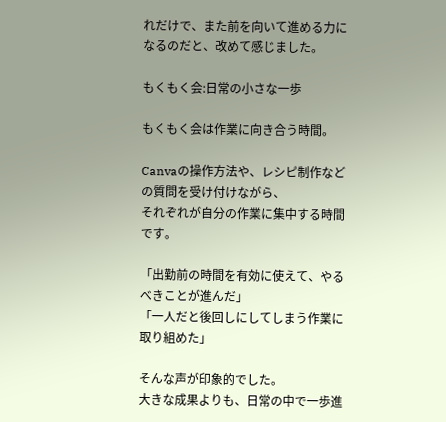れだけで、また前を向いて進める力になるのだと、改めて感じました。

もくもく会:日常の小さな一歩

もくもく会は作業に向き合う時間。

Canvaの操作方法や、レシピ制作などの質問を受け付けながら、
それぞれが自分の作業に集中する時間です。

「出勤前の時間を有効に使えて、やるべきことが進んだ」
「一人だと後回しにしてしまう作業に取り組めた」

そんな声が印象的でした。
大きな成果よりも、日常の中で一歩進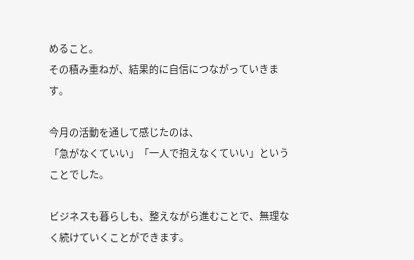めること。
その積み重ねが、結果的に自信につながっていきます。

今月の活動を通して感じたのは、
「急がなくていい」「一人で抱えなくていい」ということでした。

ビジネスも暮らしも、整えながら進むことで、無理なく続けていくことができます。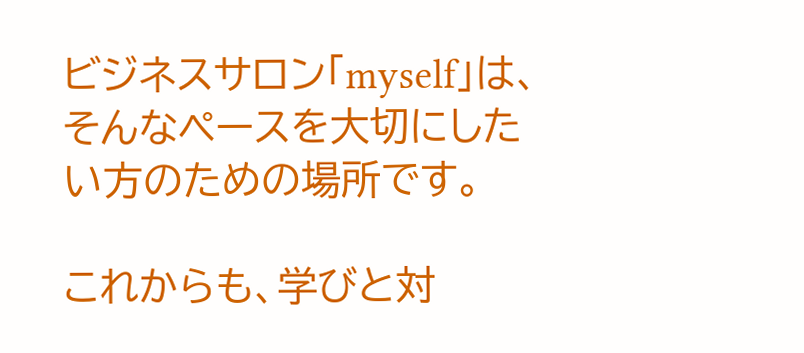ビジネスサロン「myself」は、そんなペースを大切にしたい方のための場所です。

これからも、学びと対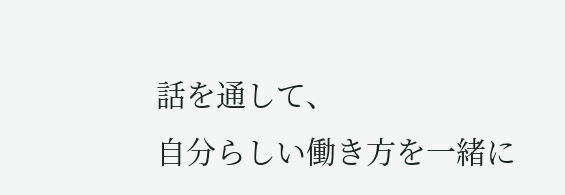話を通して、
自分らしい働き方を一緒に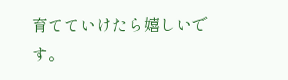育てていけたら嬉しいです。